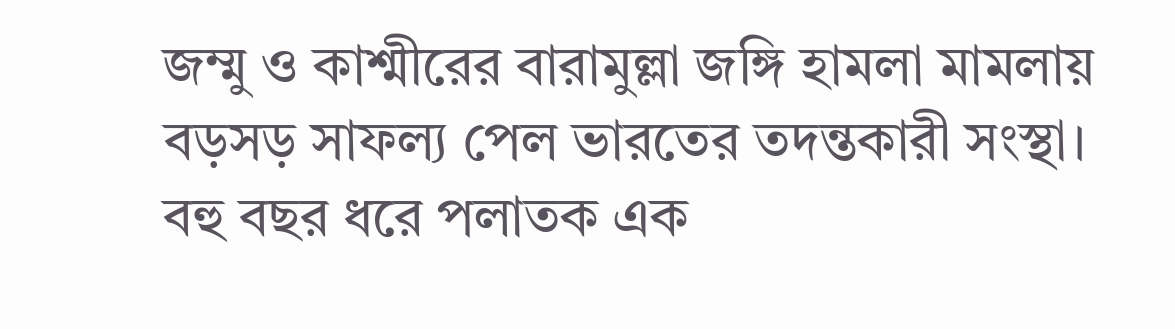জম্মু ও কাশ্মীরের বারামুল্লা জঙ্গি হামলা মামলায় বড়সড় সাফল্য পেল ভারতের তদন্তকারী সংস্থা। বহু বছর ধরে পলাতক এক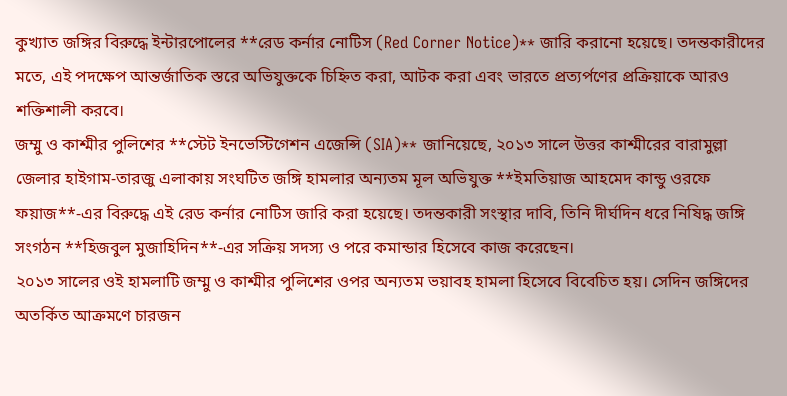কুখ্যাত জঙ্গির বিরুদ্ধে ইন্টারপোলের **রেড কর্নার নোটিস (Red Corner Notice)** জারি করানো হয়েছে। তদন্তকারীদের মতে, এই পদক্ষেপ আন্তর্জাতিক স্তরে অভিযুক্তকে চিহ্নিত করা, আটক করা এবং ভারতে প্রত্যর্পণের প্রক্রিয়াকে আরও শক্তিশালী করবে।
জম্মু ও কাশ্মীর পুলিশের **স্টেট ইনভেস্টিগেশন এজেন্সি (SIA)** জানিয়েছে, ২০১৩ সালে উত্তর কাশ্মীরের বারামুল্লা জেলার হাইগাম-তারজু এলাকায় সংঘটিত জঙ্গি হামলার অন্যতম মূল অভিযুক্ত **ইমতিয়াজ আহমেদ কান্ডু ওরফে ফয়াজ**-এর বিরুদ্ধে এই রেড কর্নার নোটিস জারি করা হয়েছে। তদন্তকারী সংস্থার দাবি, তিনি দীর্ঘদিন ধরে নিষিদ্ধ জঙ্গি সংগঠন **হিজবুল মুজাহিদিন**-এর সক্রিয় সদস্য ও পরে কমান্ডার হিসেবে কাজ করেছেন।
২০১৩ সালের ওই হামলাটি জম্মু ও কাশ্মীর পুলিশের ওপর অন্যতম ভয়াবহ হামলা হিসেবে বিবেচিত হয়। সেদিন জঙ্গিদের অতর্কিত আক্রমণে চারজন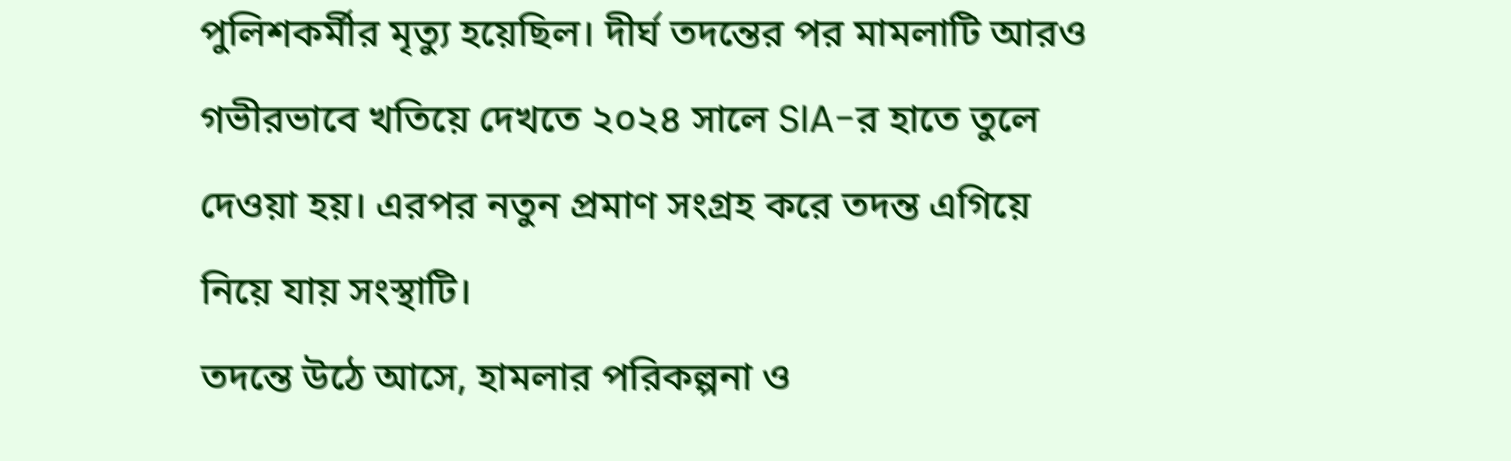পুলিশকর্মীর মৃত্যু হয়েছিল। দীর্ঘ তদন্তের পর মামলাটি আরও গভীরভাবে খতিয়ে দেখতে ২০২৪ সালে SIA-র হাতে তুলে দেওয়া হয়। এরপর নতুন প্রমাণ সংগ্রহ করে তদন্ত এগিয়ে নিয়ে যায় সংস্থাটি।
তদন্তে উঠে আসে, হামলার পরিকল্পনা ও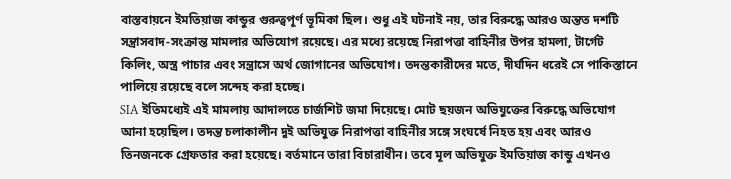বাস্তবায়নে ইমতিয়াজ কান্ডুর গুরুত্বপূর্ণ ভূমিকা ছিল। শুধু এই ঘটনাই নয়, তার বিরুদ্ধে আরও অন্তত দশটি সন্ত্রাসবাদ-সংক্রান্ত মামলার অভিযোগ রয়েছে। এর মধ্যে রয়েছে নিরাপত্তা বাহিনীর উপর হামলা, টার্গেট কিলিং, অস্ত্র পাচার এবং সন্ত্রাসে অর্থ জোগানের অভিযোগ। তদন্তকারীদের মতে, দীর্ঘদিন ধরেই সে পাকিস্তানে পালিয়ে রয়েছে বলে সন্দেহ করা হচ্ছে।
SIA ইতিমধ্যেই এই মামলায় আদালতে চার্জশিট জমা দিয়েছে। মোট ছয়জন অভিযুক্তের বিরুদ্ধে অভিযোগ আনা হয়েছিল। তদন্ত চলাকালীন দুই অভিযুক্ত নিরাপত্তা বাহিনীর সঙ্গে সংঘর্ষে নিহত হয় এবং আরও তিনজনকে গ্রেফতার করা হয়েছে। বর্তমানে তারা বিচারাধীন। তবে মূল অভিযুক্ত ইমতিয়াজ কান্ডু এখনও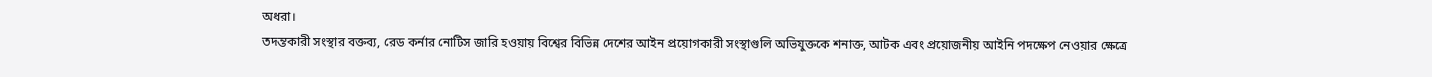অধরা।
তদন্তকারী সংস্থার বক্তব্য, রেড কর্নার নোটিস জারি হওয়ায় বিশ্বের বিভিন্ন দেশের আইন প্রয়োগকারী সংস্থাগুলি অভিযুক্তকে শনাক্ত, আটক এবং প্রয়োজনীয় আইনি পদক্ষেপ নেওয়ার ক্ষেত্রে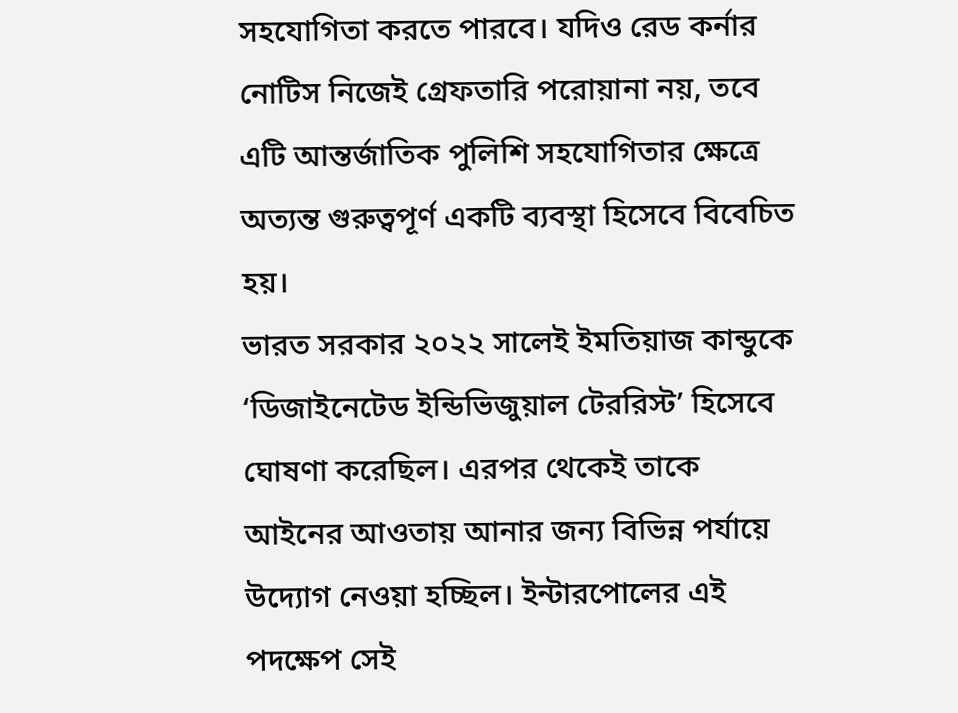সহযোগিতা করতে পারবে। যদিও রেড কর্নার নোটিস নিজেই গ্রেফতারি পরোয়ানা নয়, তবে এটি আন্তর্জাতিক পুলিশি সহযোগিতার ক্ষেত্রে অত্যন্ত গুরুত্বপূর্ণ একটি ব্যবস্থা হিসেবে বিবেচিত হয়।
ভারত সরকার ২০২২ সালেই ইমতিয়াজ কান্ডুকে ‘ডিজাইনেটেড ইন্ডিভিজুয়াল টেররিস্ট’ হিসেবে ঘোষণা করেছিল। এরপর থেকেই তাকে আইনের আওতায় আনার জন্য বিভিন্ন পর্যায়ে উদ্যোগ নেওয়া হচ্ছিল। ইন্টারপোলের এই পদক্ষেপ সেই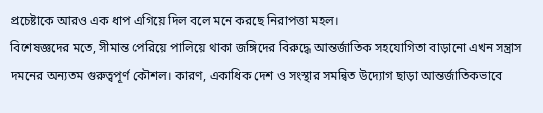প্রচেষ্টাকে আরও এক ধাপ এগিয়ে দিল বলে মনে করছে নিরাপত্তা মহল।
বিশেষজ্ঞদের মতে, সীমান্ত পেরিয়ে পালিয়ে থাকা জঙ্গিদের বিরুদ্ধে আন্তর্জাতিক সহযোগিতা বাড়ানো এখন সন্ত্রাস দমনের অন্যতম গুরুত্বপূর্ণ কৌশল। কারণ, একাধিক দেশ ও সংস্থার সমন্বিত উদ্যোগ ছাড়া আন্তর্জাতিকভাবে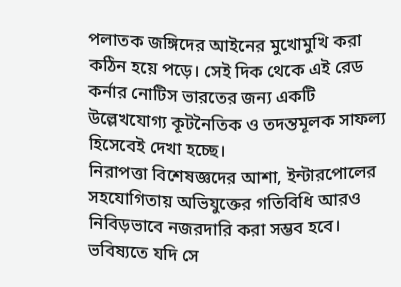পলাতক জঙ্গিদের আইনের মুখোমুখি করা কঠিন হয়ে পড়ে। সেই দিক থেকে এই রেড কর্নার নোটিস ভারতের জন্য একটি উল্লেখযোগ্য কূটনৈতিক ও তদন্তমূলক সাফল্য হিসেবেই দেখা হচ্ছে।
নিরাপত্তা বিশেষজ্ঞদের আশা, ইন্টারপোলের সহযোগিতায় অভিযুক্তের গতিবিধি আরও নিবিড়ভাবে নজরদারি করা সম্ভব হবে। ভবিষ্যতে যদি সে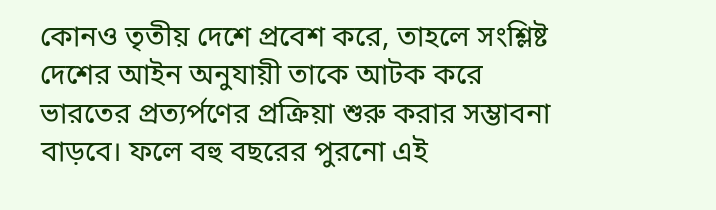কোনও তৃতীয় দেশে প্রবেশ করে, তাহলে সংশ্লিষ্ট দেশের আইন অনুযায়ী তাকে আটক করে ভারতের প্রত্যর্পণের প্রক্রিয়া শুরু করার সম্ভাবনা বাড়বে। ফলে বহু বছরের পুরনো এই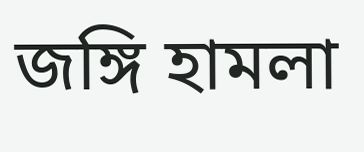জঙ্গি হামলা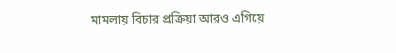মামলায় বিচার প্রক্রিয়া আরও এগিয়ে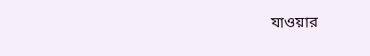যাওয়ার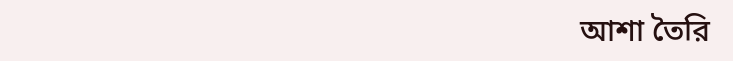আশা তৈরি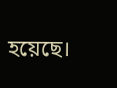হয়েছে।